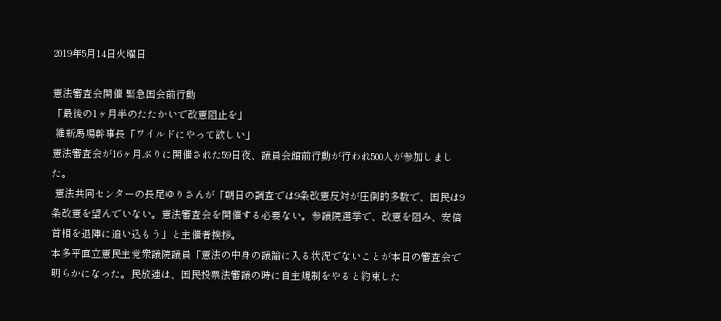2019年5月14日火曜日

憲法審査会開催 緊急国会前行動
「最後の1ヶ月半のたたかいで改憲阻止を」
 維新馬場幹事長「ワイルドにやって欲しい」
憲法審査会が16ヶ月ぶりに開催された59日夜、議員会館前行動が行われ500人が参加しました。
 憲法共同センターの長尾ゆりさんが「朝日の調査では9条改憲反対が圧倒的多数で、国民は9条改憲を望んでいない。憲法審査会を開催する必要ない。参議院選挙で、改憲を阻み、安倍首相を退陣に追い込もう」と主催者挨拶。
本多平直立憲民主党衆議院議員「憲法の中身の議論に入る状況でないことが本日の審査会で明らかになった。民放連は、国民投票法審議の時に自主規制をやると約束した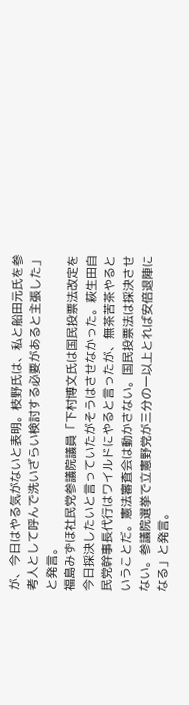が、今日はやる気がないと表明。枝野氏は、私と船田元氏を参考人として呼んで洗いざらい検討する必要があると主張した」と発言。
福島みずほ社民党参議院議員「下村博文氏は国民投票法改定を今日採決したいと言っていたがそうはさせなかった。萩生田自民党幹事長代行はワイルドにやると言ったが、無茶苦茶やるということだ。憲法審査会は動かさない。国民投票法は採決させない。参議院選挙で立憲野党が三分の一以上とれば安倍退陣になる」と発言。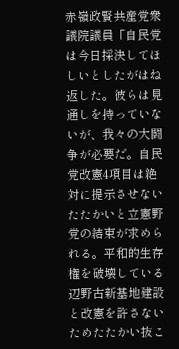赤嶺政賢共産党衆議院議員「自民党は今日採決してほしいとしたがはね返した。彼らは見通しを持っていないが、我々の大闘争が必要だ。自民党改憲4項目は絶対に提示させないたたかいと立憲野党の結束が求められる。平和的生存権を破壊している辺野古新基地建設と改憲を許さないためたたかい抜こ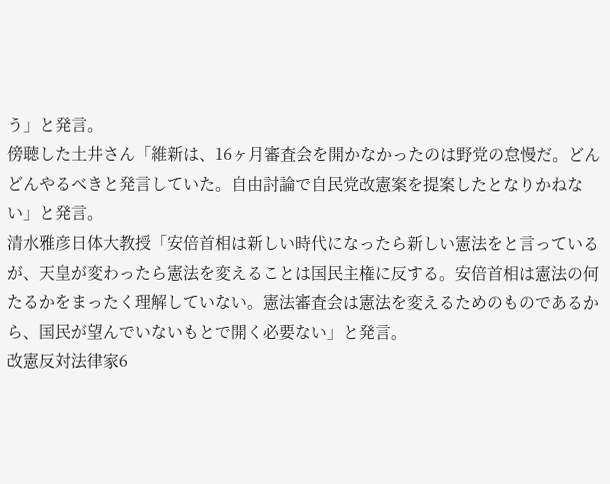う」と発言。
傍聴した土井さん「維新は、16ヶ月審査会を開かなかったのは野党の怠慢だ。どんどんやるべきと発言していた。自由討論で自民党改憲案を提案したとなりかねない」と発言。
清水雅彦日体大教授「安倍首相は新しい時代になったら新しい憲法をと言っているが、天皇が変わったら憲法を変えることは国民主権に反する。安倍首相は憲法の何たるかをまったく理解していない。憲法審査会は憲法を変えるためのものであるから、国民が望んでいないもとで開く必要ない」と発言。
改憲反対法律家6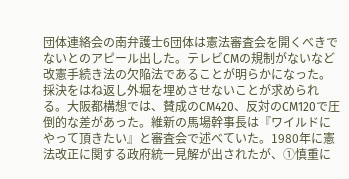団体連絡会の南弁護士6団体は憲法審査会を開くべきでないとのアピール出した。テレビCMの規制がないなど改憲手続き法の欠陥法であることが明らかになった。採決をはね返し外堀を埋めさせないことが求められる。大阪都構想では、賛成のCM420、反対のCM120で圧倒的な差があった。維新の馬場幹事長は『ワイルドにやって頂きたい』と審査会で述べていた。1980年に憲法改正に関する政府統一見解が出されたが、①慎重に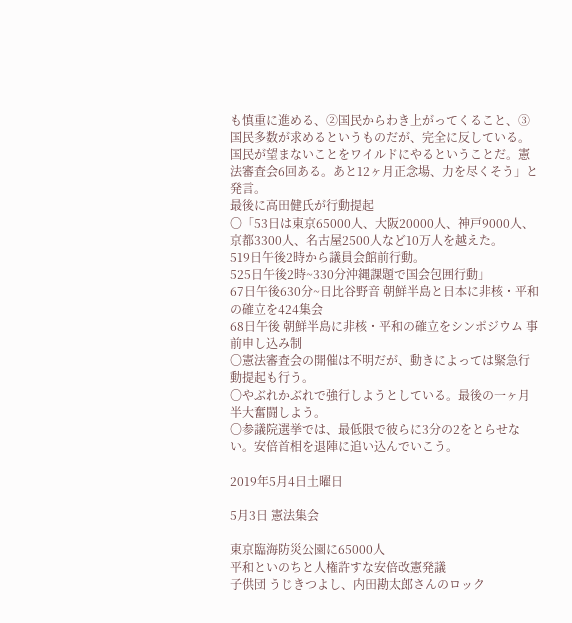も慎重に進める、②国民からわき上がってくること、③国民多数が求めるというものだが、完全に反している。国民が望まないことをワイルドにやるということだ。憲法審査会6回ある。あと12ヶ月正念場、力を尽くそう」と発言。
最後に高田健氏が行動提起
〇「53日は東京65000人、大阪20000人、神戸9000人、京都3300人、名古屋2500人など10万人を越えた。
519日午後2時から議員会館前行動。
525日午後2時~330分沖縄課題で国会包囲行動」
67日午後630分~日比谷野音 朝鮮半島と日本に非核・平和の確立を424集会
68日午後 朝鮮半島に非核・平和の確立をシンポジウム 事前申し込み制
〇憲法審査会の開催は不明だが、動きによっては緊急行動提起も行う。
〇やぶれかぶれで強行しようとしている。最後の一ヶ月半大奮闘しよう。
〇参議院選挙では、最低限で彼らに3分の2をとらせない。安倍首相を退陣に追い込んでいこう。

2019年5月4日土曜日

5月3日 憲法集会

東京臨海防災公園に65000人
平和といのちと人権許すな安倍改憲発議
子供団 うじきつよし、内田勘太郎さんのロック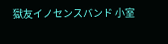獄友イノセンスバンド 小室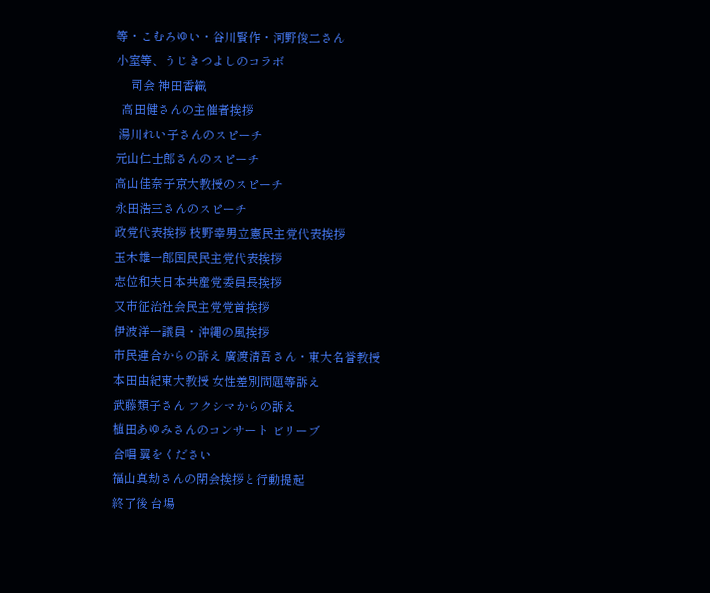等・こむろゆい・谷川賢作・河野俊二さん
小室等、うじきつよしのコラボ
     司会 神田香織
  高田健さんの主催者挨拶
 湯川れい子さんのスピーチ
元山仁士郎さんのスピーチ
高山佳奈子京大教授のスピーチ
永田浩三さんのスピーチ
政党代表挨拶 枝野幸男立憲民主党代表挨拶
玉木雄一郎国民民主党代表挨拶
志位和夫日本共産党委員長挨拶
又市征治社会民主党党首挨拶
伊波洋一議員・沖縄の風挨拶
市民連合からの訴え 廣渡清吾さん・東大名誉教授
本田由紀東大教授 女性差別問題等訴え
武藤類子さん フクシマからの訴え
植田あゆみさんのコンサート ビリーブ
合唱 翼をください
福山真劫さんの閉会挨拶と行動提起
終了後 台場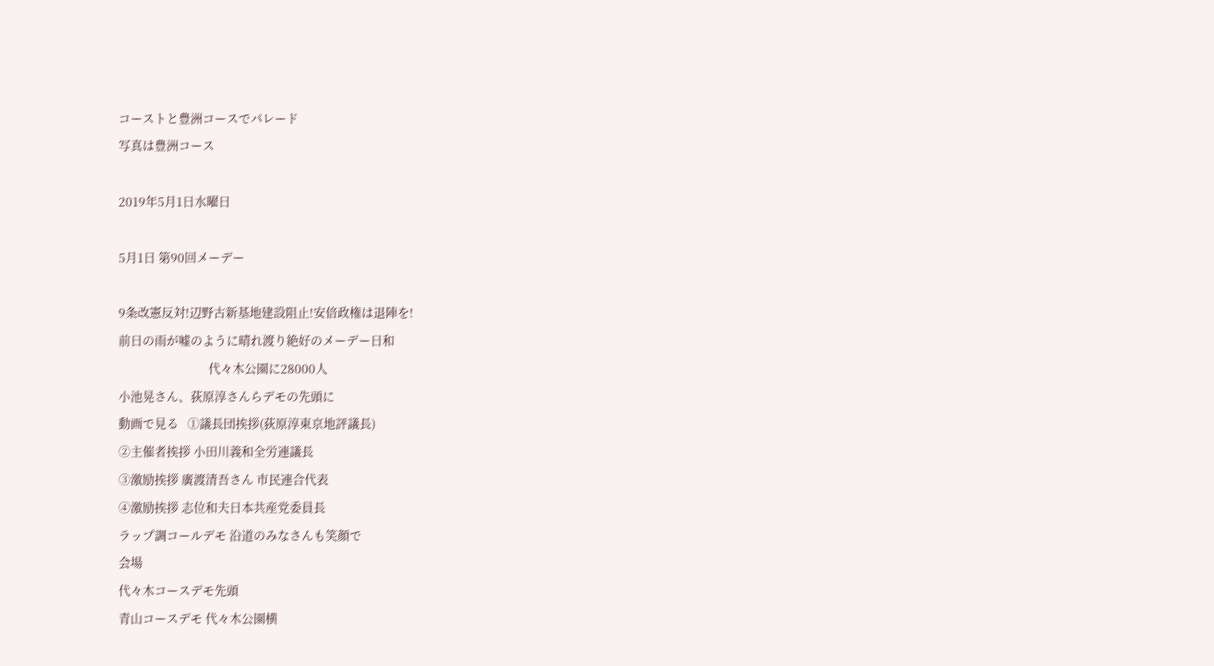コーストと豊洲コースでパレード
写真は豊洲コース

2019年5月1日水曜日

5月1日 第90回メーデー

9条改憲反対!辺野古新基地建設阻止!安倍政権は退陣を!
前日の雨が嘘のように晴れ渡り絶好のメーデー日和
                              代々木公園に28000人
小池晃さん、荻原淳さんらデモの先頭に
動画で見る   ①議長団挨拶(荻原淳東京地評議長)
②主催者挨拶 小田川義和全労連議長
③激励挨拶 廣渡清吾さん 市民連合代表
④激励挨拶 志位和夫日本共産党委員長
ラップ調コールデモ 沿道のみなさんも笑顔で
会場
代々木コースデモ先頭
青山コースデモ 代々木公園横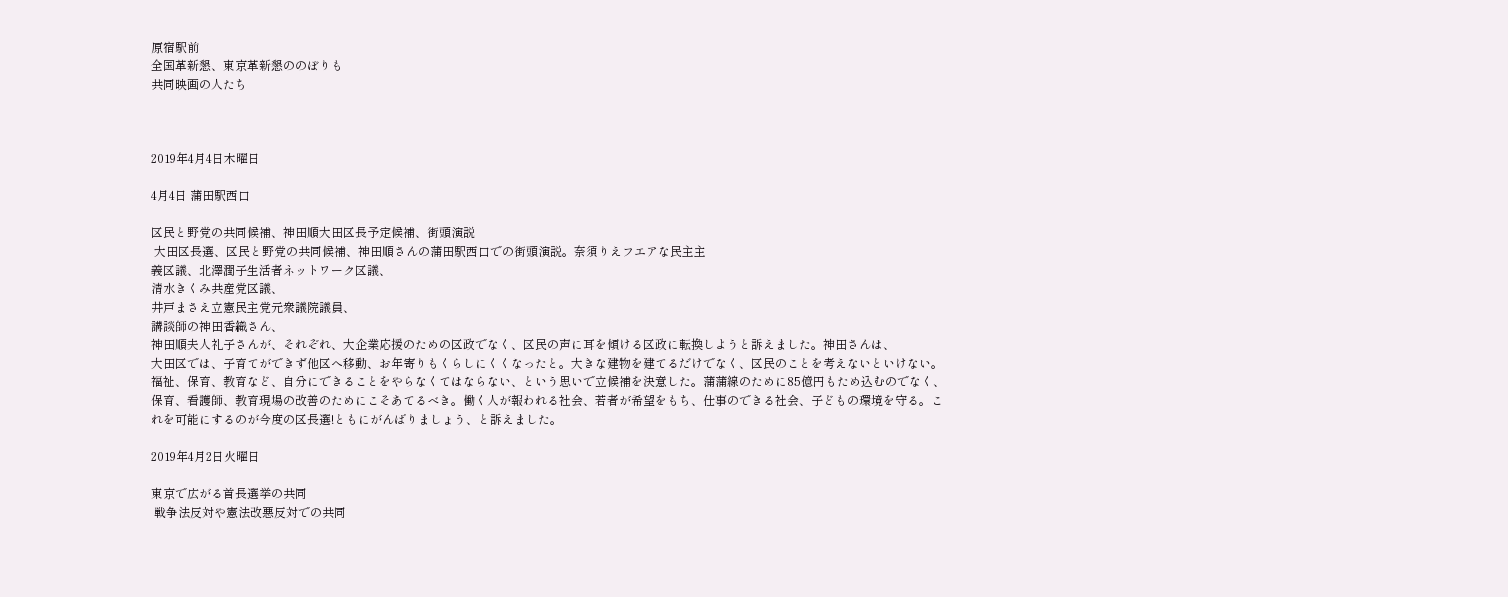原宿駅前
全国革新懇、東京革新懇ののぼりも
共同映画の人たち



2019年4月4日木曜日

4月4日 蒲田駅西口

区民と野党の共同候補、神田順大田区長予定候補、街頭演説
 大田区長選、区民と野党の共同候補、神田順さんの蒲田駅西口での街頭演説。奈須りえフエアな民主主
義区議、北澤潤子生活者ネットワーク区議、
清水きくみ共産党区議、
井戸まさえ立憲民主党元衆議院議員、
講談師の神田香織さん、
神田順夫人礼子さんが、それぞれ、大企業応援のための区政でなく、区民の声に耳を傾ける区政に転換しようと訴えました。神田さんは、
大田区では、子育てができず他区へ移動、お年寄りもくらしにくくなったと。大きな建物を建てるだけでなく、区民のことを考えないといけない。福祉、保育、教育など、自分にできることをやらなくてはならない、という思いで立候補を決意した。蒲蒲線のために85億円もため込むのでなく、保育、看護師、教育現場の改善のためにこそあてるべき。働く人が報われる社会、若者が希望をもち、仕事のできる社会、子どもの環境を守る。これを可能にするのが今度の区長選!ともにがんばりましょう、と訴えました。

2019年4月2日火曜日

東京で広がる首長選挙の共同
 戦争法反対や憲法改悪反対での共同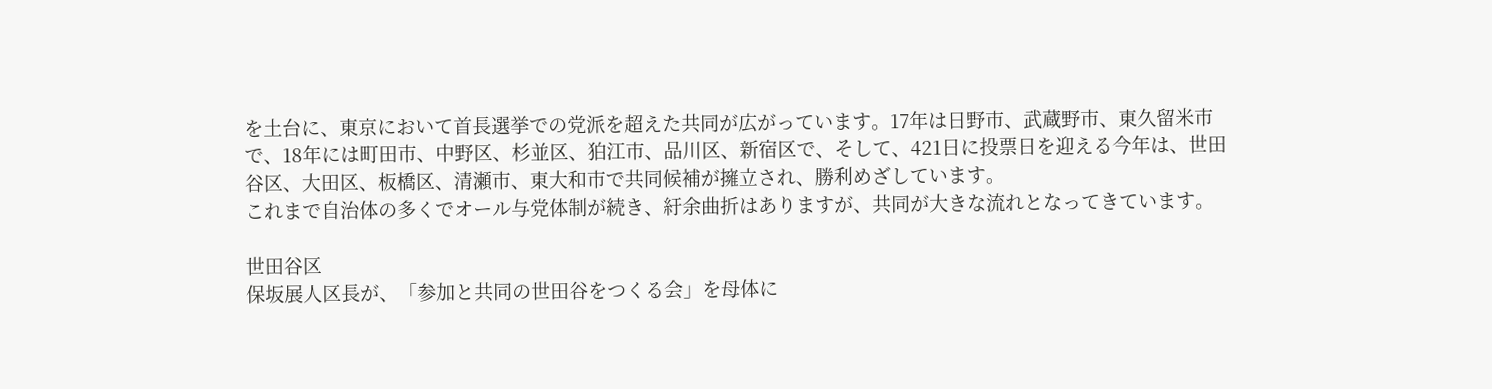を土台に、東京において首長選挙での党派を超えた共同が広がっています。17年は日野市、武蔵野市、東久留米市で、18年には町田市、中野区、杉並区、狛江市、品川区、新宿区で、そして、421日に投票日を迎える今年は、世田谷区、大田区、板橋区、清瀬市、東大和市で共同候補が擁立され、勝利めざしています。
これまで自治体の多くでオール与党体制が続き、紆余曲折はありますが、共同が大きな流れとなってきています。

世田谷区
保坂展人区長が、「参加と共同の世田谷をつくる会」を母体に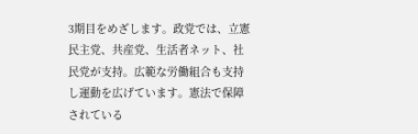3期目をめざします。政党では、立憲民主党、共産党、生活者ネット、社民党が支持。広範な労働組合も支持し運動を広げています。憲法で保障されている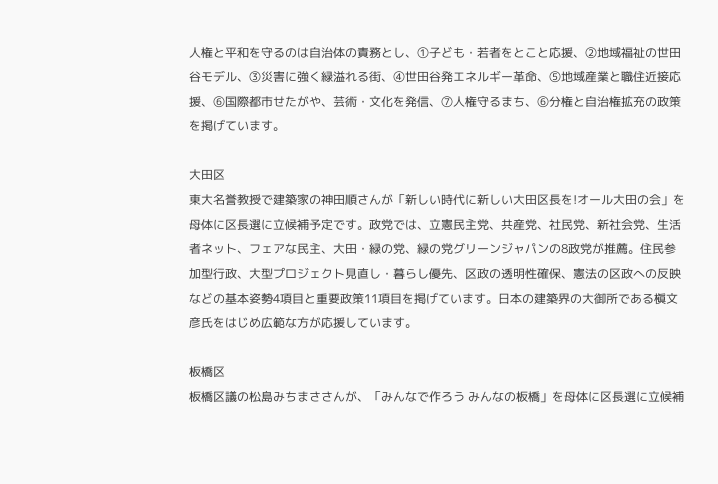人権と平和を守るのは自治体の責務とし、①子ども・若者をとこと応援、②地域福祉の世田谷モデル、③災害に強く緑溢れる街、④世田谷発エネルギー革命、⑤地域産業と職住近接応援、⑥国際都市せたがや、芸術・文化を発信、⑦人権守るまち、⑥分権と自治権拡充の政策を掲げています。

大田区
東大名誉教授で建築家の神田順さんが「新しい時代に新しい大田区長を!オール大田の会」を母体に区長選に立候補予定です。政党では、立憲民主党、共産党、社民党、新社会党、生活者ネット、フェアな民主、大田・緑の党、緑の党グリーンジャパンの8政党が推薦。住民参加型行政、大型プロジェクト見直し・暮らし優先、区政の透明性確保、憲法の区政への反映などの基本姿勢4項目と重要政策11項目を掲げています。日本の建築界の大御所である槇文彦氏をはじめ広範な方が応援しています。

板橋区
板橋区議の松島みちまささんが、「みんなで作ろう みんなの板橋」を母体に区長選に立候補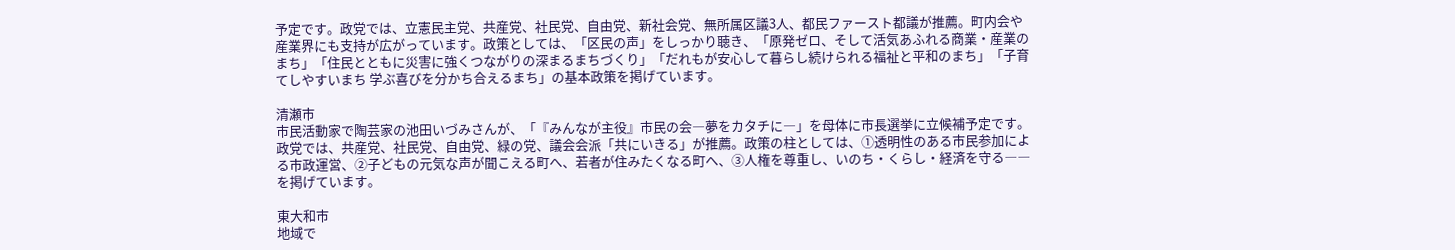予定です。政党では、立憲民主党、共産党、社民党、自由党、新社会党、無所属区議3人、都民ファースト都議が推薦。町内会や産業界にも支持が広がっています。政策としては、「区民の声」をしっかり聴き、「原発ゼロ、そして活気あふれる商業・産業のまち」「住民とともに災害に強くつながりの深まるまちづくり」「だれもが安心して暮らし続けられる福祉と平和のまち」「子育てしやすいまち 学ぶ喜びを分かち合えるまち」の基本政策を掲げています。

清瀬市
市民活動家で陶芸家の池田いづみさんが、「『みんなが主役』市民の会―夢をカタチに―」を母体に市長選挙に立候補予定です。政党では、共産党、社民党、自由党、緑の党、議会会派「共にいきる」が推薦。政策の柱としては、①透明性のある市民参加による市政運営、②子どもの元気な声が聞こえる町へ、若者が住みたくなる町へ、③人権を尊重し、いのち・くらし・経済を守る――を掲げています。

東大和市
地域で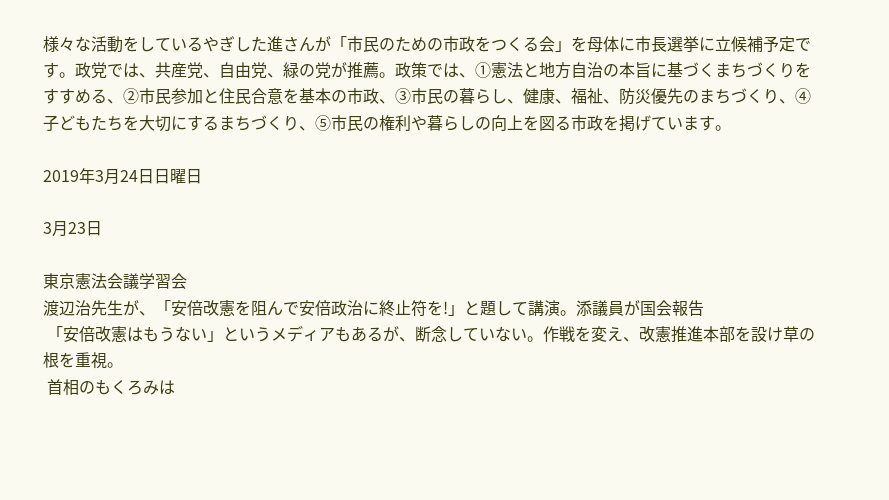様々な活動をしているやぎした進さんが「市民のための市政をつくる会」を母体に市長選挙に立候補予定です。政党では、共産党、自由党、緑の党が推薦。政策では、①憲法と地方自治の本旨に基づくまちづくりをすすめる、②市民参加と住民合意を基本の市政、③市民の暮らし、健康、福祉、防災優先のまちづくり、④子どもたちを大切にするまちづくり、⑤市民の権利や暮らしの向上を図る市政を掲げています。

2019年3月24日日曜日

3月23日

東京憲法会議学習会
渡辺治先生が、「安倍改憲を阻んで安倍政治に終止符を!」と題して講演。添議員が国会報告
 「安倍改憲はもうない」というメディアもあるが、断念していない。作戦を変え、改憲推進本部を設け草の根を重視。
 首相のもくろみは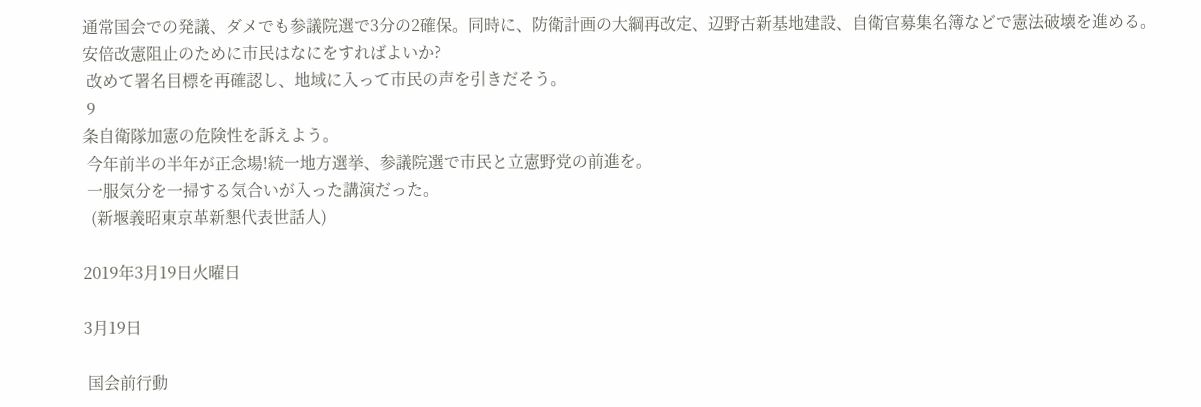通常国会での発議、ダメでも参議院選で3分の2確保。同時に、防衛計画の大綱再改定、辺野古新基地建設、自衛官募集名簿などで憲法破壊を進める。
安倍改憲阻止のために市民はなにをすればよいか?
 改めて署名目標を再確認し、地域に入って市民の声を引きだそう。
 9
条自衛隊加憲の危険性を訴えよう。
 今年前半の半年が正念場!統一地方選挙、参議院選で市民と立憲野党の前進を。
 一服気分を一掃する気合いが入った講演だった。
  (新堰義昭東京革新懇代表世話人)

2019年3月19日火曜日

3月19日

 国会前行動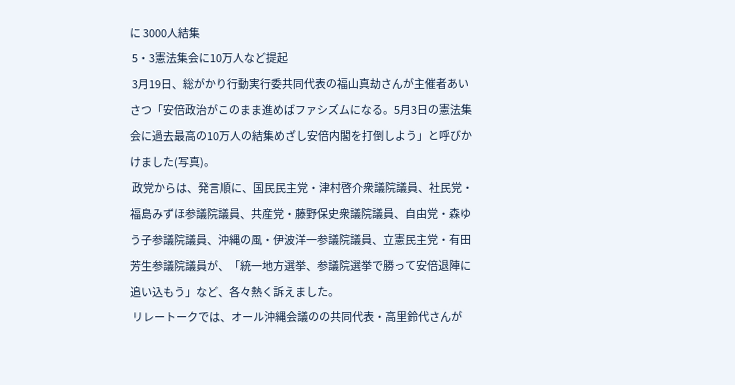に 3000人結集
 5・3憲法集会に10万人など提起
 3月19日、総がかり行動実行委共同代表の福山真劫さんが主催者あいさつ「安倍政治がこのまま進めばファシズムになる。5月3日の憲法集会に過去最高の10万人の結集めざし安倍内閣を打倒しよう」と呼びかけました(写真)。
 政党からは、発言順に、国民民主党・津村啓介衆議院議員、社民党・福島みずほ参議院議員、共産党・藤野保史衆議院議員、自由党・森ゆう子参議院議員、沖縄の風・伊波洋一参議院議員、立憲民主党・有田芳生参議院議員が、「統一地方選挙、参議院選挙で勝って安倍退陣に追い込もう」など、各々熱く訴えました。
 リレートークでは、オール沖縄会議のの共同代表・高里鈴代さんが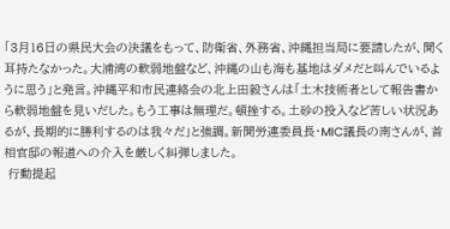「3月16日の県民大会の決議をもって、防衛省、外務省、沖縄担当局に要請したが、聞く耳持たなかった。大浦湾の軟弱地盤など、沖縄の山も海も基地はダメだと叫んでいるように思う」と発言。沖縄平和市民連絡会の北上田毅さんは「土木技術者として報告書から軟弱地盤を見いだした。もう工事は無理だ。頓挫する。土砂の投入など苦しい状況あるが、長期的に勝利するのは我々だ」と強調。新聞労連委員長・MIC議長の南さんが、首相官邸の報道への介入を厳しく糾弾しました。
 行動提起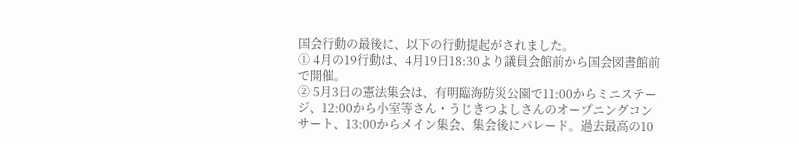国会行動の最後に、以下の行動提起がされました。
① 4月の19行動は、4月19日18:30より議員会館前から国会図書館前で開催。
② 5月3日の憲法集会は、有明臨海防災公園で11:00からミニステージ、12:00から小室等さん・うじきつよしさんのオープニングコンサート、13:00からメイン集会、集会後にパレード。過去最高の10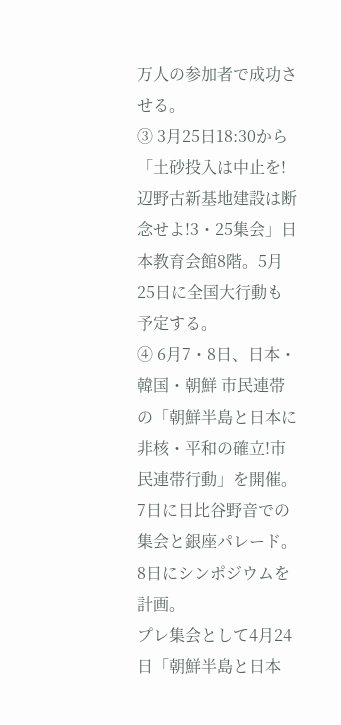万人の参加者で成功させる。
③ 3月25日18:30から「土砂投入は中止を!辺野古新基地建設は断念せよ!3・25集会」日本教育会館8階。5月25日に全国大行動も予定する。
④ 6月7・8日、日本・韓国・朝鮮 市民連帯の「朝鮮半島と日本に非核・平和の確立!市民連帯行動」を開催。7日に日比谷野音での集会と銀座パレード。8日にシンポジウムを計画。
プレ集会として4月24日「朝鮮半島と日本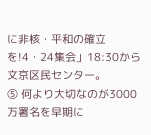に非核・平和の確立を!4・24集会」18:30から文京区民センター。
⑤ 何より大切なのが3000万署名を早期に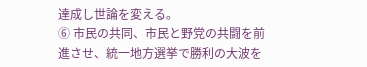達成し世論を変える。
⑥ 市民の共同、市民と野党の共闘を前進させ、統一地方選挙で勝利の大波を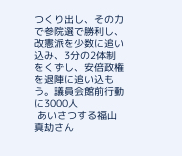つくり出し、その力で参院選で勝利し、改憲派を少数に追い込み、3分の2体制をくずし、安倍政権を退陣に追い込もう。議員会館前行動に3000人
 あいさつする福山真劫さん